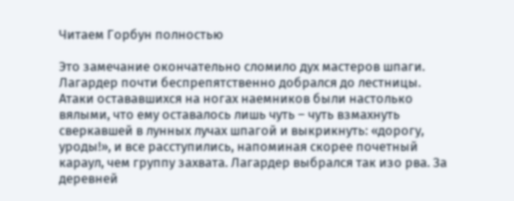Читаем Горбун полностью

Это замечание окончательно сломило дух мастеров шпаги. Лагардер почти беспрепятственно добрался до лестницы. Атаки остававшихся на ногах наемников были настолько вялыми, что ему оставалось лишь чуть – чуть взмахнуть сверкавшей в лунных лучах шпагой и выкрикнуть: «дорогу, уроды!», и все расступились, напоминая скорее почетный караул, чем группу захвата. Лагардер выбрался так изо рва. За деревней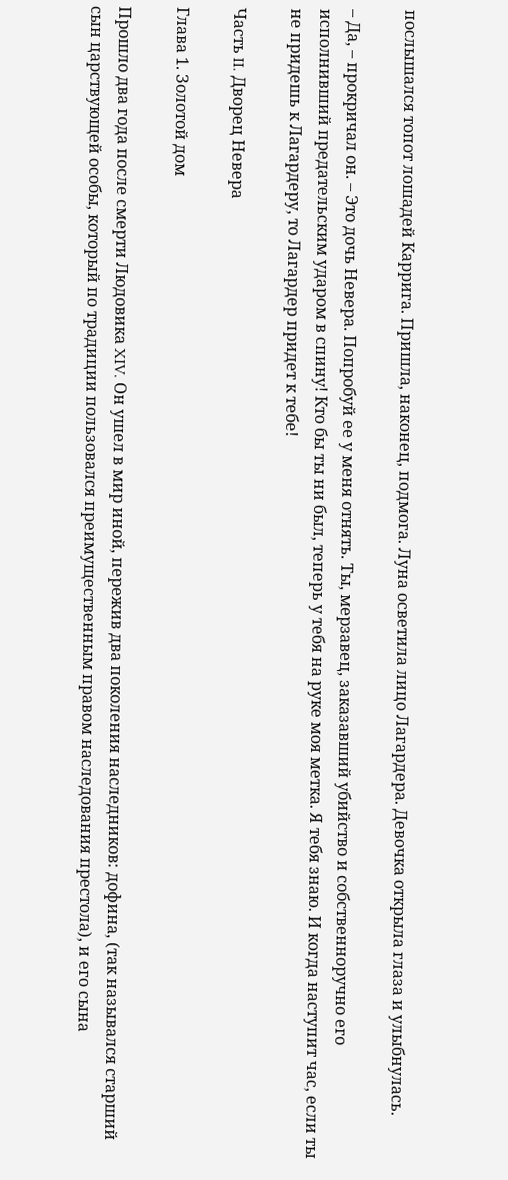послышался топот лошадей Каррига. Пришла, наконец, подмога. Луна осветила лицо Лагардера. Девочка открыла глаза и улыбнулась.

– Да, – прокричал он. – Это дочь Невера. Попробуй ее у меня отнять. Ты, мерзавец, заказавший убийство и собственноручно его исполнивший предательским ударом в спину! Кто бы ты ни был, теперь у тебя на руке моя метка. Я тебя знаю. И когда наступит час, если ты не придешь к Лагардеру, то Лагардер придет к тебе!

Часть II. Дворец Невера

Глава 1. Золотой дом

Прошло два года после смерти Людовика XIV. Он ушел в мир иной, пережив два поколения наследников: дофина, (так назывался старший сын царствующей особы, который по традиции пользовался преимущественным правом наследования престола), и его сына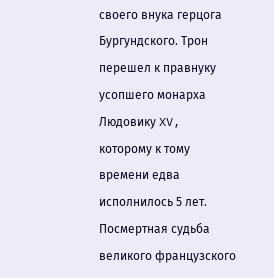своего внука герцога Бургундского. Трон перешел к правнуку усопшего монарха Людовику XV, которому к тому времени едва исполнилось 5 лет. Посмертная судьба великого французского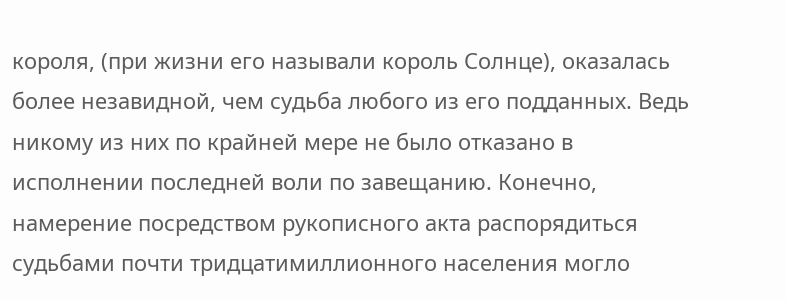короля, (при жизни его называли король Солнце), оказалась более незавидной, чем судьба любого из его подданных. Ведь никому из них по крайней мере не было отказано в исполнении последней воли по завещанию. Конечно, намерение посредством рукописного акта распорядиться судьбами почти тридцатимиллионного населения могло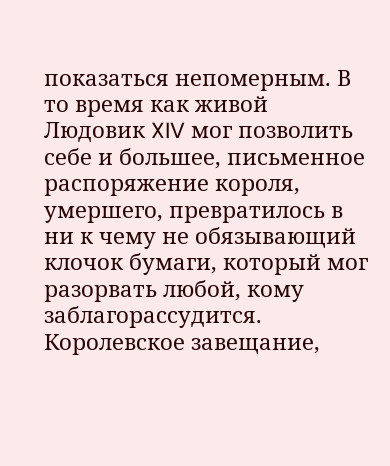показаться непомерным. В то время как живой Людовик XIV мог позволить себе и большее, письменное распоряжение короля, умершего, превратилось в ни к чему не обязывающий клочок бумаги, который мог разорвать любой, кому заблагорассудится. Королевское завещание,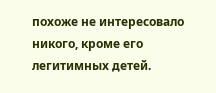похоже не интересовало никого, кроме его легитимных детей.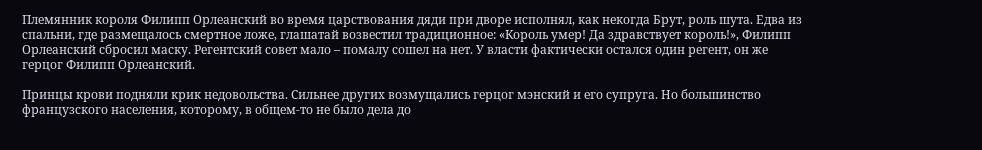Племянник короля Филипп Орлеанский во время царствования дяди при дворе исполнял, как некогда Брут, роль шута. Едва из спальни, где размещалось смертное ложе, глашатай возвестил традиционное: «Король умер! Да здравствует король!», Филипп Орлеанский сбросил маску. Регентский совет мало – помалу сошел на нет. У власти фактически остался один регент, он же герцог Филипп Орлеанский.

Принцы крови подняли крик недовольства. Сильнее других возмущались герцог мэнский и его супруга. Но большинство французского населения, которому, в общем-то не было дела до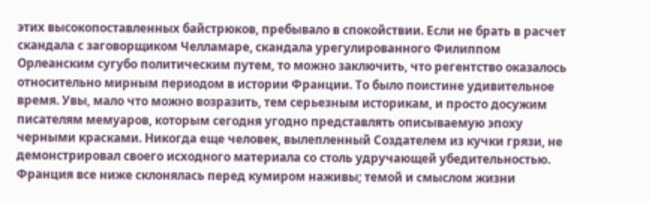этих высокопоставленных байстрюков, пребывало в спокойствии. Если не брать в расчет скандала с заговорщиком Челламаре, скандала урегулированного Филиппом Орлеанским сугубо политическим путем, то можно заключить, что регентство оказалось относительно мирным периодом в истории Франции. То было поистине удивительное время. Увы, мало что можно возразить, тем серьезным историкам, и просто досужим писателям мемуаров, которым сегодня угодно представлять описываемую эпоху черными красками. Никогда еще человек, вылепленный Создателем из кучки грязи, не демонстрировал своего исходного материала со столь удручающей убедительностью. Франция все ниже склонялась перед кумиром наживы; темой и смыслом жизни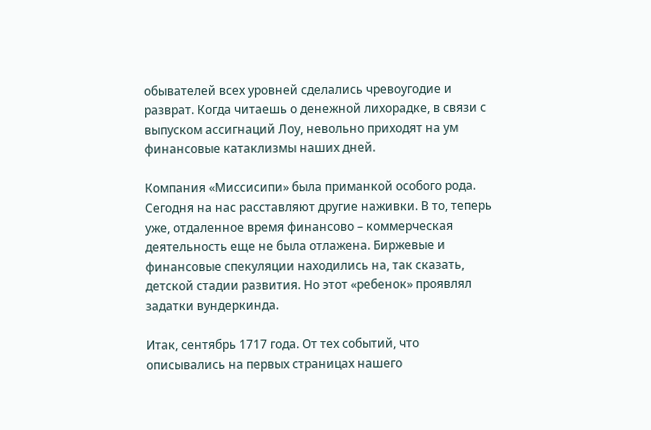обывателей всех уровней сделались чревоугодие и разврат. Когда читаешь о денежной лихорадке, в связи с выпуском ассигнаций Лоу, невольно приходят на ум финансовые катаклизмы наших дней.

Компания «Миссисипи» была приманкой особого рода. Сегодня на нас расставляют другие наживки. В то, теперь уже, отдаленное время финансово – коммерческая деятельность еще не была отлажена. Биржевые и финансовые спекуляции находились на, так сказать, детской стадии развития. Но этот «ребенок» проявлял задатки вундеркинда.

Итак, сентябрь 1717 года. От тех событий, что описывались на первых страницах нашего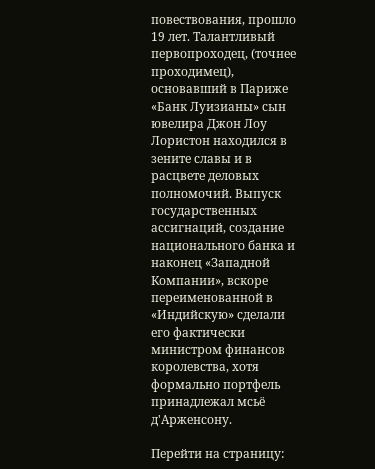повествования, прошло 19 лет. Талантливый первопроходец, (точнее проходимец), основавший в Париже «Банк Луизианы» сын ювелира Джон Лоу Лористон находился в зените славы и в расцвете деловых полномочий. Выпуск государственных ассигнаций, создание национального банка и наконец «Западной Компании», вскоре переименованной в «Индийскую» сделали его фактически министром финансов королевства, хотя формально портфель принадлежал мсьё д'Арженсону.

Перейти на страницу: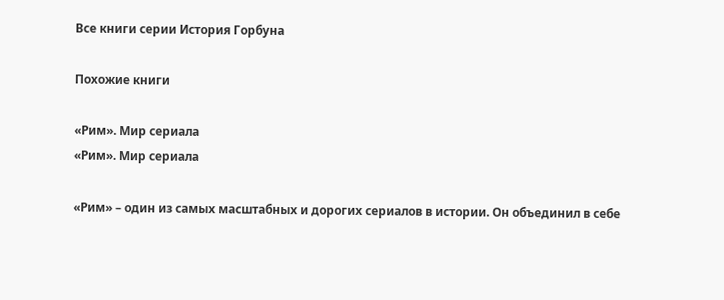Все книги серии История Горбуна

Похожие книги

«Рим». Мир сериала
«Рим». Мир сериала

«Рим» – один из самых масштабных и дорогих сериалов в истории. Он объединил в себе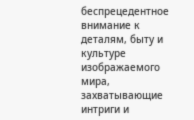беспрецедентное внимание к деталям, быту и культуре изображаемого мира, захватывающие интриги и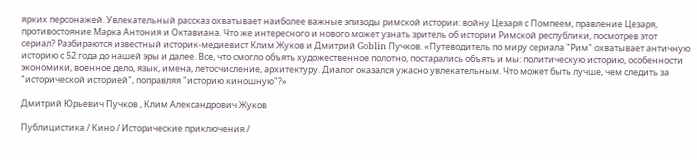ярких персонажей. Увлекательный рассказ охватывает наиболее важные эпизоды римской истории: войну Цезаря с Помпеем, правление Цезаря, противостояние Марка Антония и Октавиана. Что же интересного и нового может узнать зритель об истории Римской республики, посмотрев этот сериал? Разбираются известный историк-медиевист Клим Жуков и Дмитрий Goblin Пучков. «Путеводитель по миру сериала "Рим" охватывает античную историю с 52 года до нашей эры и далее. Все, что смогло объять художественное полотно, постарались объять и мы: политическую историю, особенности экономики, военное дело, язык, имена, летосчисление, архитектуру. Диалог оказался ужасно увлекательным. Что может быть лучше, чем следить за "исторической историей", поправляя "историю киношную"?»

Дмитрий Юрьевич Пучков , Клим Александрович Жуков

Публицистика / Кино / Исторические приключения /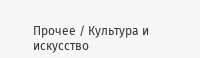Прочее / Культура и искусство